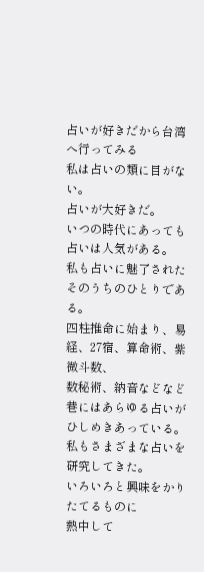占いが好きだから台湾へ行ってみる
私は占いの類に目がない。
占いが大好きだ。
いつの時代にあっても占いは人気がある。
私も占いに魅了されたそのうちのひとりである。
四柱推命に始まり、易経、27宿、算命術、紫微斗数、
数秘術、納音などなど巷にはあらゆる占いが
ひしめきあっている。
私もさまざまな占いを研究してきた。
いろいろと興味をかりたてるものに
熱中して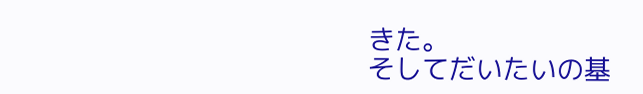きた。
そしてだいたいの基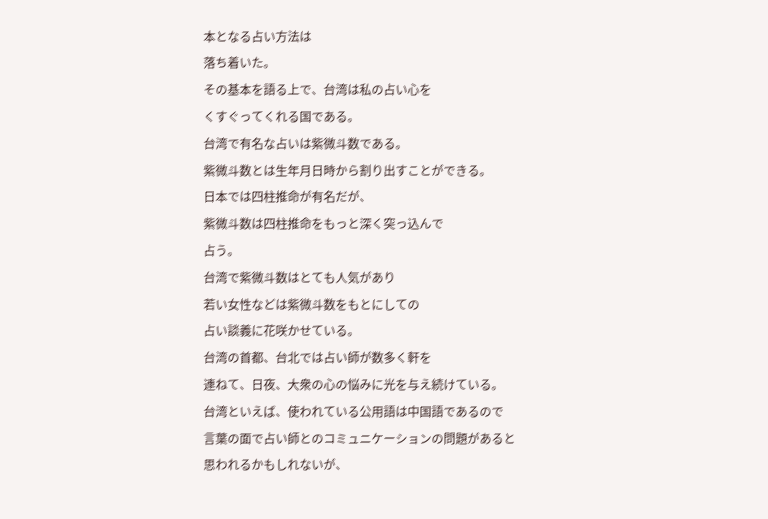本となる占い方法は
落ち着いた。
その基本を語る上で、台湾は私の占い心を
くすぐってくれる国である。
台湾で有名な占いは紫微斗数である。
紫微斗数とは生年月日時から割り出すことができる。
日本では四柱推命が有名だが、
紫微斗数は四柱推命をもっと深く突っ込んで
占う。
台湾で紫微斗数はとても人気があり
若い女性などは紫微斗数をもとにしての
占い談義に花咲かせている。
台湾の首都、台北では占い師が数多く軒を
連ねて、日夜、大衆の心の悩みに光を与え続けている。
台湾といえば、使われている公用語は中国語であるので
言葉の面で占い師とのコミュニケーションの問題があると
思われるかもしれないが、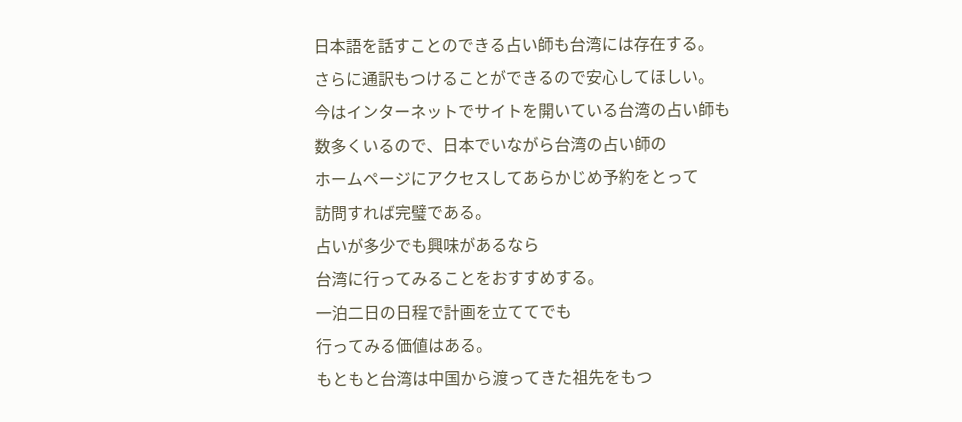日本語を話すことのできる占い師も台湾には存在する。
さらに通訳もつけることができるので安心してほしい。
今はインターネットでサイトを開いている台湾の占い師も
数多くいるので、日本でいながら台湾の占い師の
ホームページにアクセスしてあらかじめ予約をとって
訪問すれば完璧である。
占いが多少でも興味があるなら
台湾に行ってみることをおすすめする。
一泊二日の日程で計画を立ててでも
行ってみる価値はある。
もともと台湾は中国から渡ってきた祖先をもつ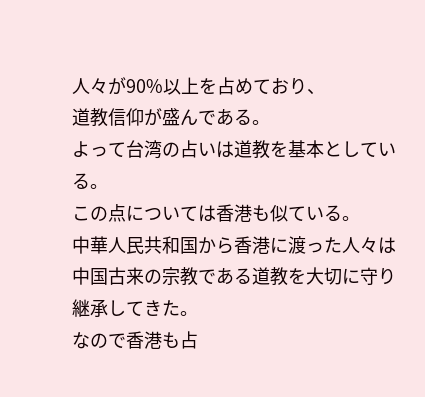人々が90%以上を占めており、
道教信仰が盛んである。
よって台湾の占いは道教を基本としている。
この点については香港も似ている。
中華人民共和国から香港に渡った人々は
中国古来の宗教である道教を大切に守り
継承してきた。
なので香港も占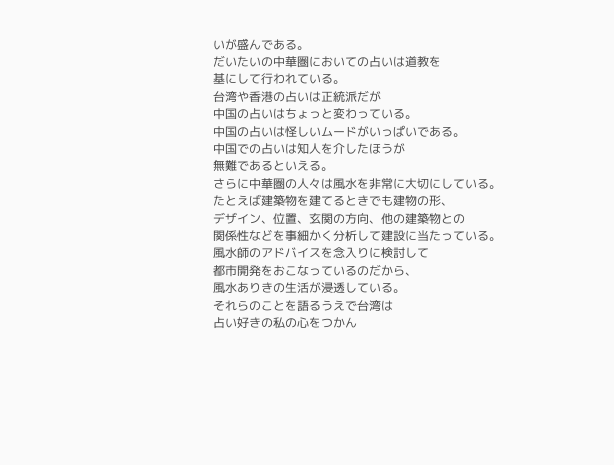いが盛んである。
だいたいの中華圏においての占いは道教を
基にして行われている。
台湾や香港の占いは正統派だが
中国の占いはちょっと変わっている。
中国の占いは怪しいムードがいっぱいである。
中国での占いは知人を介したほうが
無難であるといえる。
さらに中華圏の人々は風水を非常に大切にしている。
たとえば建築物を建てるときでも建物の形、
デザイン、位置、玄関の方向、他の建築物との
関係性などを事細かく分析して建設に当たっている。
風水師のアドバイスを念入りに検討して
都市開発をおこなっているのだから、
風水ありきの生活が浸透している。
それらのことを語るうえで台湾は
占い好きの私の心をつかん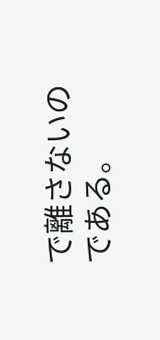で離さないのである。